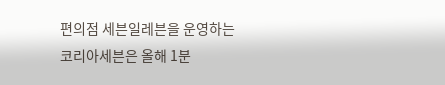편의점 세븐일레븐을 운영하는 코리아세븐은 올해 1분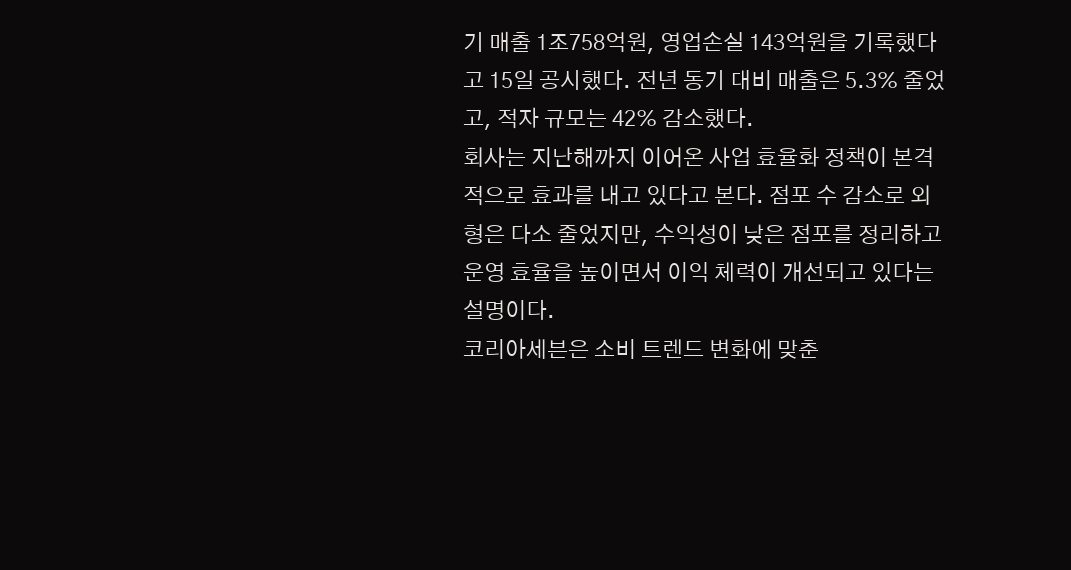기 매출 1조758억원, 영업손실 143억원을 기록했다고 15일 공시했다. 전년 동기 대비 매출은 5.3% 줄었고, 적자 규모는 42% 감소했다.
회사는 지난해까지 이어온 사업 효율화 정책이 본격적으로 효과를 내고 있다고 본다. 점포 수 감소로 외형은 다소 줄었지만, 수익성이 낮은 점포를 정리하고 운영 효율을 높이면서 이익 체력이 개선되고 있다는 설명이다.
코리아세븐은 소비 트렌드 변화에 맞춘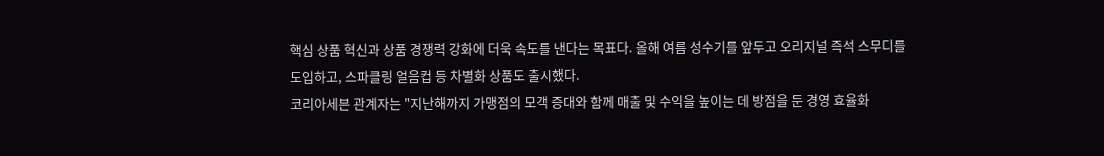핵심 상품 혁신과 상품 경쟁력 강화에 더욱 속도를 낸다는 목표다. 올해 여름 성수기를 앞두고 오리지널 즉석 스무디를 도입하고, 스파클링 얼음컵 등 차별화 상품도 출시했다.
코리아세븐 관계자는 "지난해까지 가맹점의 모객 증대와 함께 매출 및 수익을 높이는 데 방점을 둔 경영 효율화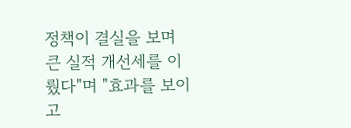정책이 결실을 보며 큰 실적 개선세를 이뤘다"며 "효과를 보이고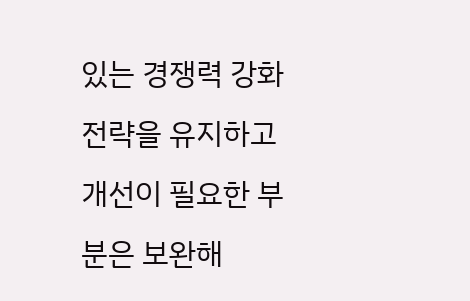있는 경쟁력 강화 전략을 유지하고 개선이 필요한 부분은 보완해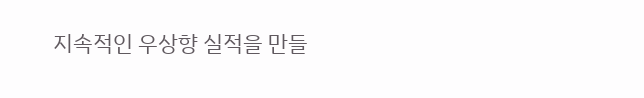지속적인 우상향 실적을 만들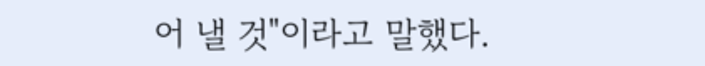어 낼 것"이라고 말했다.